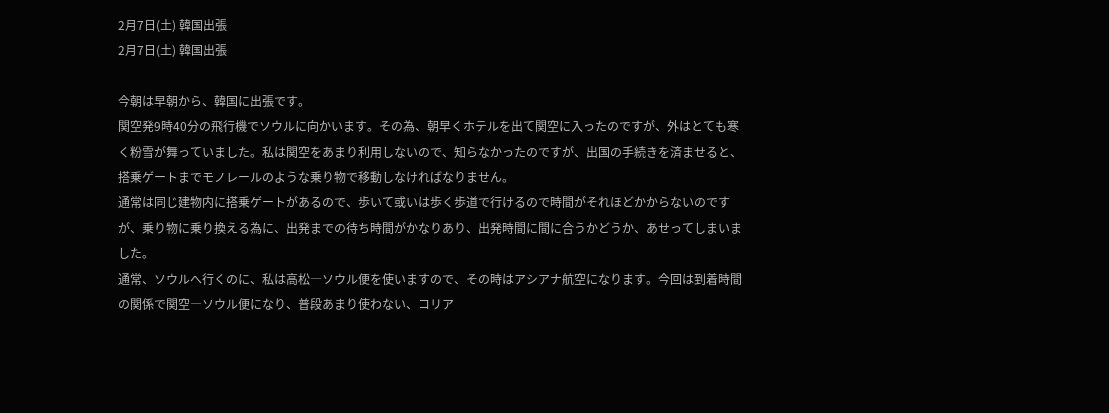2月7日(土) 韓国出張
2月7日(土) 韓国出張

今朝は早朝から、韓国に出張です。
関空発9時40分の飛行機でソウルに向かいます。その為、朝早くホテルを出て関空に入ったのですが、外はとても寒く粉雪が舞っていました。私は関空をあまり利用しないので、知らなかったのですが、出国の手続きを済ませると、搭乗ゲートまでモノレールのような乗り物で移動しなければなりません。
通常は同じ建物内に搭乗ゲートがあるので、歩いて或いは歩く歩道で行けるので時間がそれほどかからないのですが、乗り物に乗り換える為に、出発までの待ち時間がかなりあり、出発時間に間に合うかどうか、あせってしまいました。
通常、ソウルへ行くのに、私は高松―ソウル便を使いますので、その時はアシアナ航空になります。今回は到着時間の関係で関空―ソウル便になり、普段あまり使わない、コリア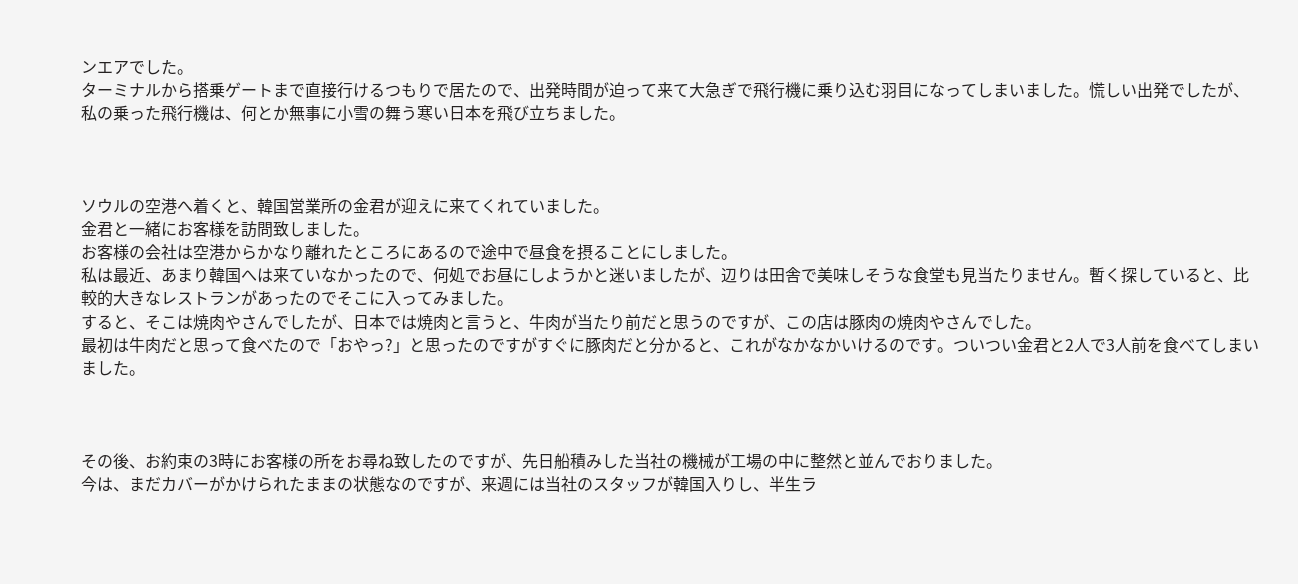ンエアでした。
ターミナルから搭乗ゲートまで直接行けるつもりで居たので、出発時間が迫って来て大急ぎで飛行機に乗り込む羽目になってしまいました。慌しい出発でしたが、私の乗った飛行機は、何とか無事に小雪の舞う寒い日本を飛び立ちました。



ソウルの空港へ着くと、韓国営業所の金君が迎えに来てくれていました。
金君と一緒にお客様を訪問致しました。
お客様の会社は空港からかなり離れたところにあるので途中で昼食を摂ることにしました。
私は最近、あまり韓国へは来ていなかったので、何処でお昼にしようかと迷いましたが、辺りは田舎で美味しそうな食堂も見当たりません。暫く探していると、比較的大きなレストランがあったのでそこに入ってみました。
すると、そこは焼肉やさんでしたが、日本では焼肉と言うと、牛肉が当たり前だと思うのですが、この店は豚肉の焼肉やさんでした。
最初は牛肉だと思って食べたので「おやっ?」と思ったのですがすぐに豚肉だと分かると、これがなかなかいけるのです。ついつい金君と2人で3人前を食べてしまいました。



その後、お約束の3時にお客様の所をお尋ね致したのですが、先日船積みした当社の機械が工場の中に整然と並んでおりました。
今は、まだカバーがかけられたままの状態なのですが、来週には当社のスタッフが韓国入りし、半生ラ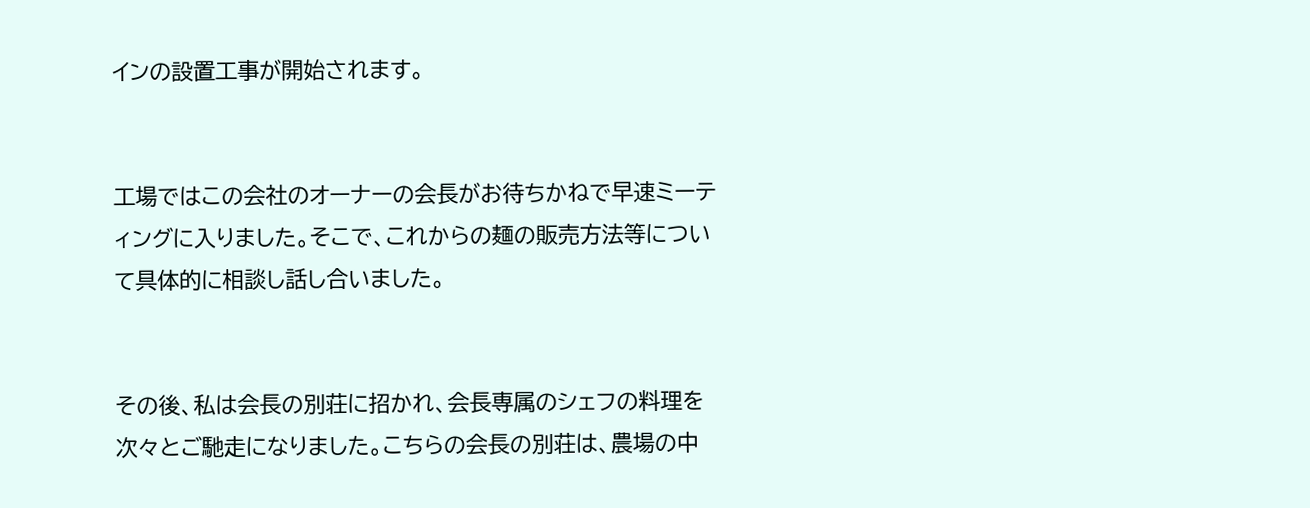インの設置工事が開始されます。


工場ではこの会社のオーナーの会長がお待ちかねで早速ミーティングに入りました。そこで、これからの麺の販売方法等について具体的に相談し話し合いました。


その後、私は会長の別荘に招かれ、会長専属のシェフの料理を次々とご馳走になりました。こちらの会長の別荘は、農場の中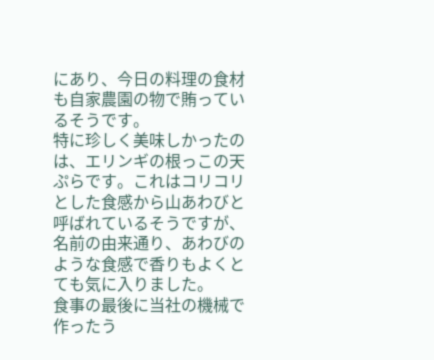にあり、今日の料理の食材も自家農園の物で賄っているそうです。
特に珍しく美味しかったのは、エリンギの根っこの天ぷらです。これはコリコリとした食感から山あわびと呼ばれているそうですが、名前の由来通り、あわびのような食感で香りもよくとても気に入りました。
食事の最後に当社の機械で作ったう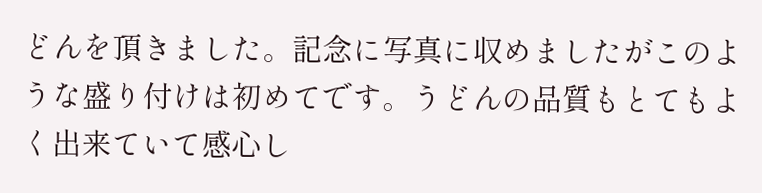どんを頂きました。記念に写真に収めましたがこのような盛り付けは初めてです。うどんの品質もとてもよく出来ていて感心し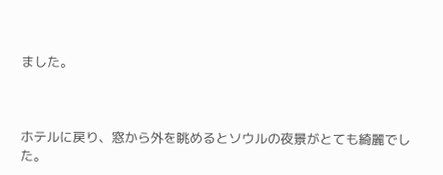ました。



ホテルに戻り、窓から外を眺めるとソウルの夜景がとても綺麗でした。